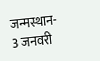जन्मस्थान- 3 जनवरी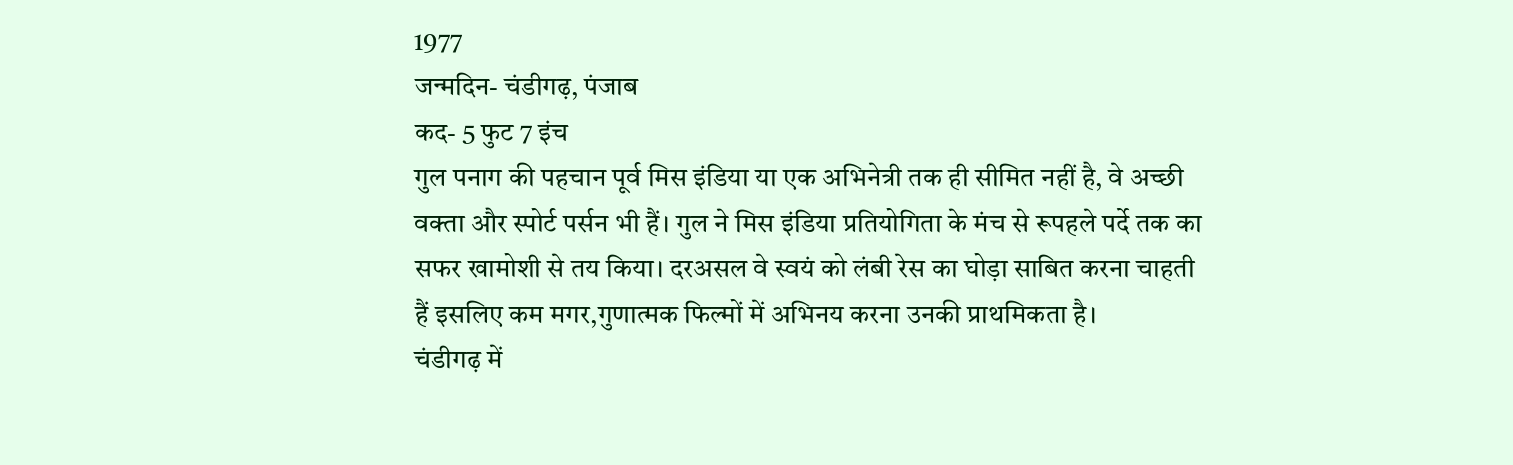1977
जन्मदिन- चंडीगढ़, पंजाब
कद- 5 फुट 7 इंच
गुल पनाग की पहचान पूर्व मिस इंडिया या एक अभिनेत्री तक ही सीमित नहीं है, वे अच्छी वक्ता और स्पोर्ट पर्सन भी हैं। गुल ने मिस इंडिया प्रतियोगिता के मंच से रूपहले पर्दे तक का सफर खामोशी से तय किया। दरअसल वे स्वयं को लंबी रेस का घोड़ा साबित करना चाहती हैं इसलिए कम मगर,गुणात्मक फिल्मों में अभिनय करना उनकी प्राथमिकता है।
चंडीगढ़ में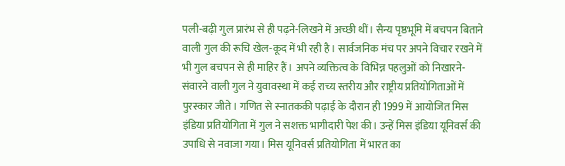पली-बढ़ी गुल प्रारंभ से ही पढ़ने-लिखने में अच्छी थीं। सैन्य पृष्ठभूमि में बचपन बिताने वाली गुल की रूचि खेल-कूद में भी रही है। सार्वजनिक मंच पर अपने विचार रखने में भी गुल बचपन से ही माहिर हैं। अपने व्यक्तित्व के विभिन्न पहलुओं को निखारने-संवारने वाली गुल ने युवावस्था में कई राच्य स्तरीय और राष्ट्रीय प्रतियोगिताओं में पुरस्कार जीते। गणित से स्नातककी पढ़ाई के दौरान ही 1999 में आयोजित मिस इंडिया प्रतियोगिता में गुल ने सशक्त भागीदारी पेश की। उन्हें मिस इंडिया यूनिवर्स की उपाधि से नवाजा गया। मिस यूनिवर्स प्रतियोगिता में भारत का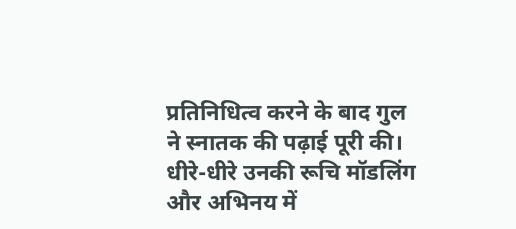प्रतिनिधित्व करने के बाद गुल ने स्नातक की पढ़ाई पूरी की। धीरे-धीरे उनकी रूचि मॉडलिंग और अभिनय में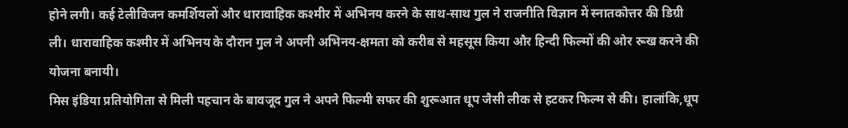होने लगी। कई टेलीविजन कमर्शियलों और धारावाहिक कश्मीर में अभिनय करने के साथ-साथ गुल ने राजनीति विज्ञान में स्नातकोत्तर की डिग्री ली। धारावाहिक कश्मीर में अभिनय के दौरान गुल ने अपनी अभिनय-क्षमता को करीब से महसूस किया और हिन्दी फिल्मों की ओर रूख करने की योजना बनायी।
मिस इंडिया प्रतियोगिता से मिली पहचान के बावजूद गुल ने अपने फिल्मी सफर की शुरूआत धूप जैसी लीक से हटकर फिल्म से की। हालांकि,धूप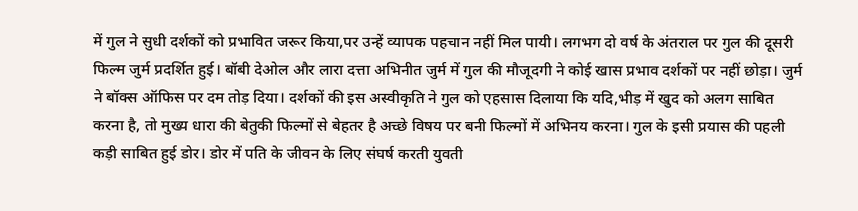में गुल ने सुधी दर्शकों को प्रभावित जरूर किया,पर उन्हें व्यापक पहचान नहीं मिल पायी। लगभग दो वर्ष के अंतराल पर गुल की दूसरी फिल्म जुर्म प्रदर्शित हुई। बॉबी देओल और लारा दत्ता अभिनीत जुर्म में गुल की मौजूदगी ने कोई खास प्रभाव दर्शकों पर नहीं छोड़ा। जुर्म ने बॉक्स ऑफिस पर दम तोड़ दिया। दर्शकों की इस अस्वीकृति ने गुल को एहसास दिलाया कि यदि,भीड़ में खुद को अलग साबित करना है, तो मुख्य धारा की बेतुकी फिल्मों से बेहतर है अच्छे विषय पर बनी फिल्मों में अभिनय करना। गुल के इसी प्रयास की पहली कड़ी साबित हुई डोर। डोर में पति के जीवन के लिए संघर्ष करती युवती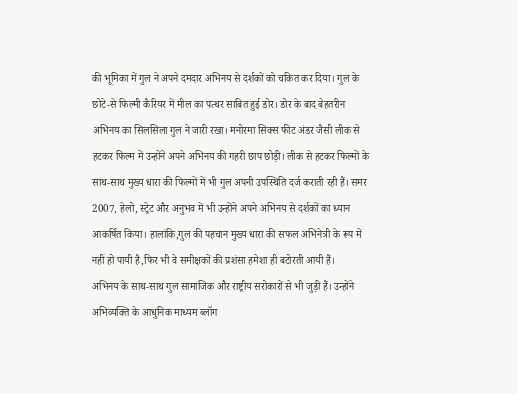की भूमिका में गुल ने अपने दमदार अभिनय से दर्शकों को चकित कर दिया। गुल के छोटे-से फिल्मी कैरियर में मील का पत्थर साबित हुई डोर। डोर के बाद बेहतरीन अभिनय का सिलसिला गुल ने जारी रखा। मनोरमा सिक्स फीट अंडर जैसी लीक से हटकर फिल्म में उन्होंने अपने अभिनय की गहरी छाप छोड़ी। लीक से हटकर फिल्मों के साथ-साथ मुख्य धारा की फिल्मों में भी गुल अपनी उपस्थिति दर्ज कराती रही हैं। समर 2007, हेलो, स्ट्रेट और अनुभव में भी उन्होंने अपने अभिनय से दर्शकों का ध्यान आकर्षित किया। हालांकि,गुल की पहचान मुख्य धारा की सफल अभिनेत्री के रूप में नहीं हो पायी है,फिर भी वे समीक्षकों की प्रशंसा हमेशा ही बटोरती आयी हैं।
अभिनय के साथ-साथ गुल सामाजिक और राष्ट्रीय सरोकारों से भी जुड़ी हैं। उन्होंने अभिव्यक्ति के आधुनिक माध्यम ब्लॉग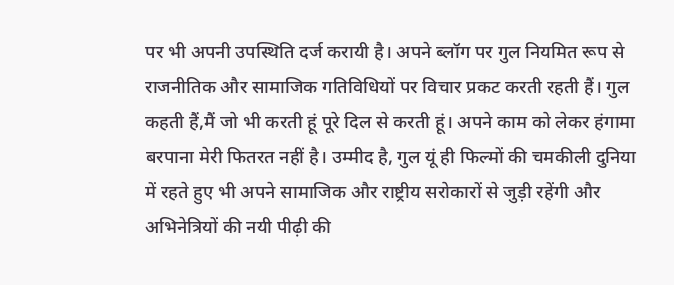पर भी अपनी उपस्थिति दर्ज करायी है। अपने ब्लॉग पर गुल नियमित रूप से राजनीतिक और सामाजिक गतिविधियों पर विचार प्रकट करती रहती हैं। गुल कहती हैं,मैं जो भी करती हूं पूरे दिल से करती हूं। अपने काम को लेकर हंगामा बरपाना मेरी फितरत नहीं है। उम्मीद है, गुल यूं ही फिल्मों की चमकीली दुनिया में रहते हुए भी अपने सामाजिक और राष्ट्रीय सरोकारों से जुड़ी रहेंगी और अभिनेत्रियों की नयी पीढ़ी की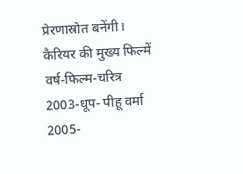प्रेरणास्रोत बनेंगी।
कैरियर की मुख्य फिल्में
वर्ष-फिल्म-चरित्र
2003-धूप- पीहू वर्मा
2005-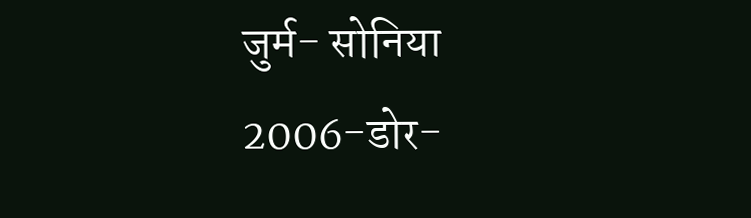जुर्म- सोनिया
2006-डोर-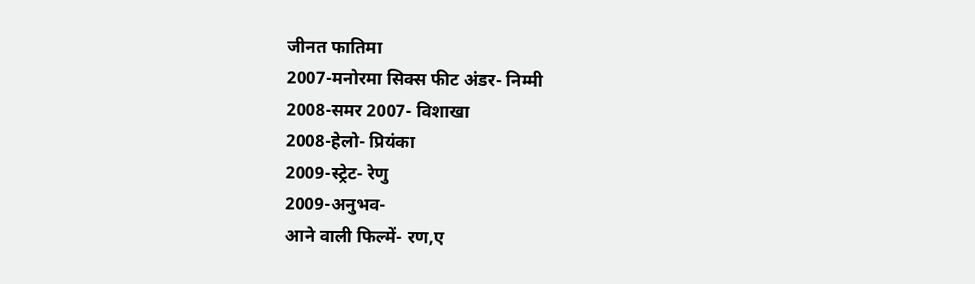जीनत फातिमा
2007-मनोरमा सिक्स फीट अंडर- निम्मी
2008-समर 2007- विशाखा
2008-हेलो- प्रियंका
2009-स्ट्रेट- रेणु
2009-अनुभव-
आने वाली फिल्में- रण,ए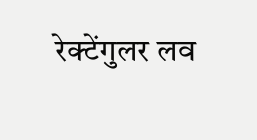रेक्टेंगुलर लव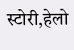स्टोरी,हेलो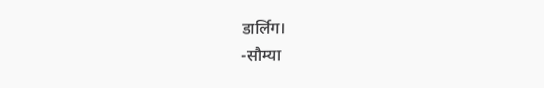डार्लिग।
-सौम्या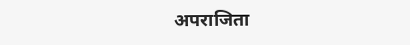अपराजिता